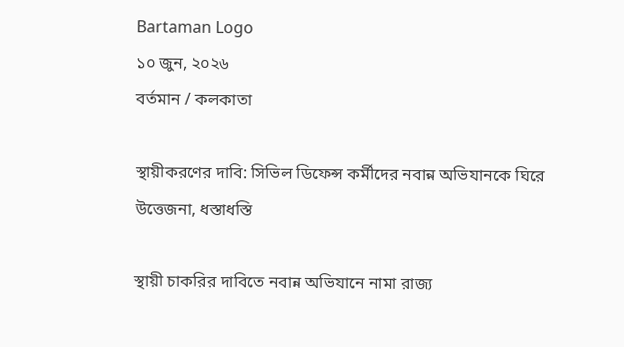Bartaman Logo
১০ জুন, ২০২৬
বর্তমান / কলকাতা

স্থায়ীকরণের দাবি: সিভিল ডিফেন্স কর্মীদের নবান্ন অভিযানকে ঘিরে উত্তেজনা, ধস্তাধস্তি

স্থায়ী চাকরির দাবিতে নবান্ন অভিযানে নামা রাজ্য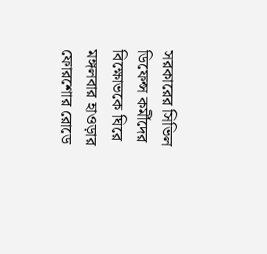সরকারের সিভিল ডিফেন্স কর্মীদের বিক্ষোভকে ঘিরে মঙ্গলবার হাওড়ার ফোরশোর রোডে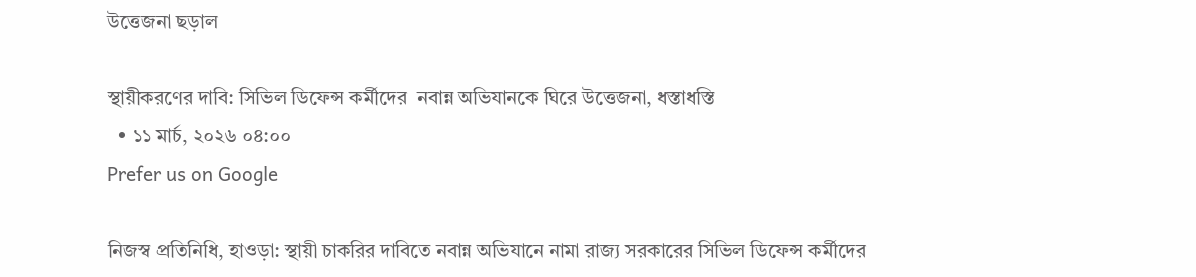উত্তেজনা ছড়াল

স্থায়ীকরণের দাবি: সিভিল ডিফেন্স কর্মীদের  নবান্ন অভিযানকে ঘিরে উত্তেজনা, ধস্তাধস্তি
  • ১১ মার্চ, ২০২৬ ০৪:০০
Prefer us on Google

নিজস্ব প্রতিনিধি, হাওড়া: স্থায়ী চাকরির দাবিতে নবান্ন অভিযানে নামা রাজ্য সরকারের সিভিল ডিফেন্স কর্মীদের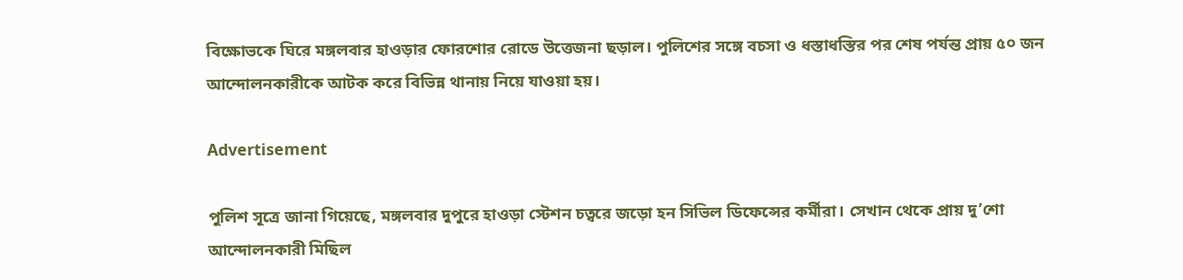বিক্ষোভকে ঘিরে মঙ্গলবার হাওড়ার ফোরশোর রোডে উত্তেজনা ছড়াল। পুলিশের সঙ্গে বচসা ও ধস্তাধস্তির পর শেষ পর্যন্ত প্রায় ৫০ জন আন্দোলনকারীকে আটক করে বিভিন্ন থানায় নিয়ে যাওয়া হয়।

Advertisement

পুলিশ সূত্রে জানা গিয়েছে, মঙ্গলবার দুপুরে হাওড়া স্টেশন চত্বরে জড়ো হন সিভিল ডিফেন্সের কর্মীরা। সেখান থেকে প্রায় দু’শো আন্দোলনকারী মিছিল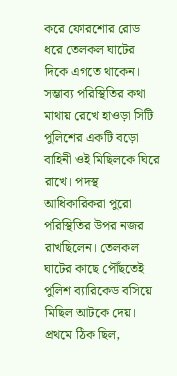করে ফোরশোর রোড ধরে তেলকল ঘাটের দিকে এগতে থাকেন। সম্ভাব্য পরিস্থিতির কথা মাথায় রেখে হাওড়া সিটি পুলিশের একটি বড়ো বাহিনী ওই মিছিলকে ঘিরে রাখে। পদস্থ আধিকারিকরা পুরো পরিস্থিতির উপর নজর রাখছিলেন। তেলকল ঘাটের কাছে পৌঁছতেই পুলিশ ব্যারিকেড বসিয়ে মিছিল আটকে দেয়। প্রথমে ঠিক ছিল,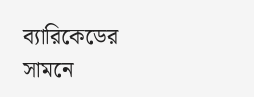ব্যারিকেডের সামনে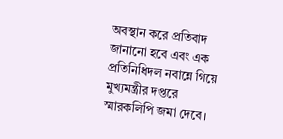অবস্থান করে প্রতিবাদ জানানো হবে এবং এক প্রতিনিধিদল নবান্নে গিয়ে মুখ্যমন্ত্রীর দপ্তরে স্মারকলিপি জমা দেবে।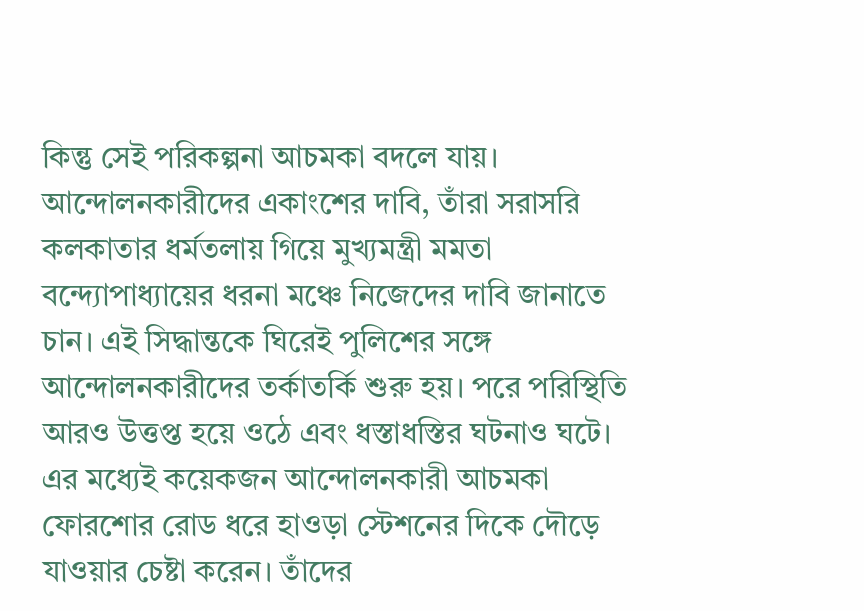কিন্তু সেই পরিকল্পনা আচমকা বদলে যায়। আন্দোলনকারীদের একাংশের দাবি, তাঁরা সরাসরি কলকাতার ধর্মতলায় গিয়ে মুখ্যমন্ত্রী মমতা বন্দ্যোপাধ্যায়ের ধরনা মঞ্চে নিজেদের দাবি জানাতে চান। এই সিদ্ধান্তকে ঘিরেই পুলিশের সঙ্গে আন্দোলনকারীদের তর্কাতর্কি শুরু হয়। পরে পরিস্থিতি আরও উত্তপ্ত হয়ে ওঠে এবং ধস্তাধস্তির ঘটনাও ঘটে। এর মধ্যেই কয়েকজন আন্দোলনকারী আচমকা ফোরশোর রোড ধরে হাওড়া স্টেশনের দিকে দৌড়ে যাওয়ার চেষ্টা করেন। তাঁদের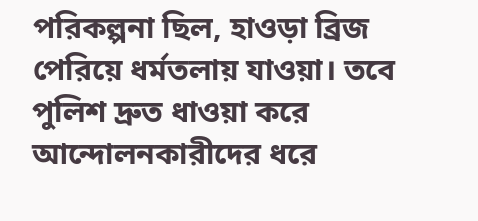পরিকল্পনা ছিল, হাওড়া ব্রিজ পেরিয়ে ধর্মতলায় যাওয়া। তবে পুলিশ দ্রুত ধাওয়া করে আন্দোলনকারীদের ধরে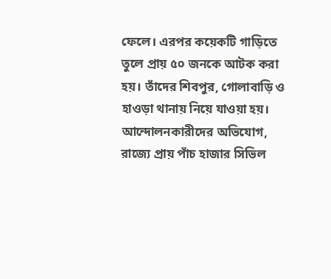ফেলে। এরপর কয়েকটি গাড়িতে তুলে প্রায় ৫০ জনকে আটক করা হয়। তাঁদের শিবপুর, গোলাবাড়ি ও হাওড়া থানায় নিয়ে যাওয়া হয়। আন্দোলনকারীদের অভিযোগ, রাজ্যে প্রায় পাঁচ হাজার সিভিল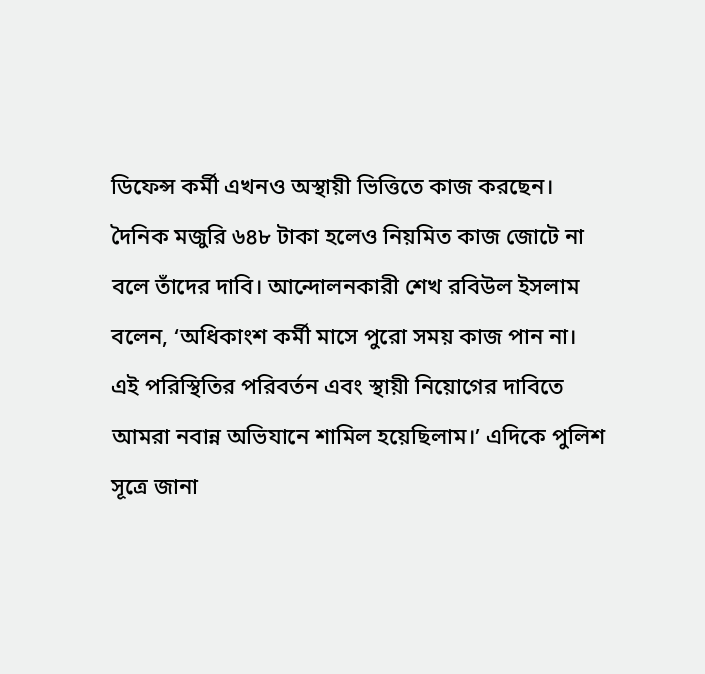ডিফেন্স কর্মী এখনও অস্থায়ী ভিত্তিতে কাজ করছেন। দৈনিক মজুরি ৬৪৮ টাকা হলেও নিয়মিত কাজ জোটে না বলে তাঁদের দাবি। আন্দোলনকারী শেখ রবিউল ইসলাম বলেন, ‘অধিকাংশ কর্মী মাসে পুরো সময় কাজ পান না। এই পরিস্থিতির পরিবর্তন এবং স্থায়ী নিয়োগের দাবিতে আমরা নবান্ন অভিযানে শামিল হয়েছিলাম।’ এদিকে পুলিশ সূত্রে জানা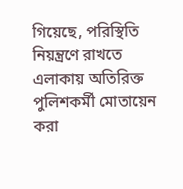গিয়েছে, পরিস্থিতি নিয়ন্ত্রণে রাখতে এলাকায় অতিরিক্ত পুলিশকর্মী মোতায়েন করা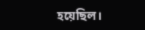হয়েছিল।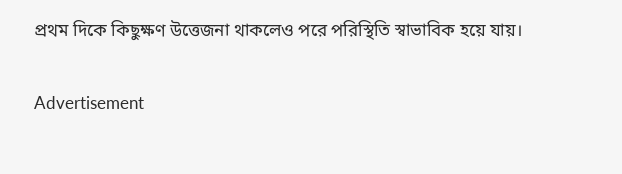প্রথম দিকে কিছুক্ষণ উত্তেজনা থাকলেও পরে পরিস্থিতি স্বাভাবিক হয়ে যায়।

Advertisement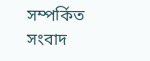সম্পর্কিত সংবাদ